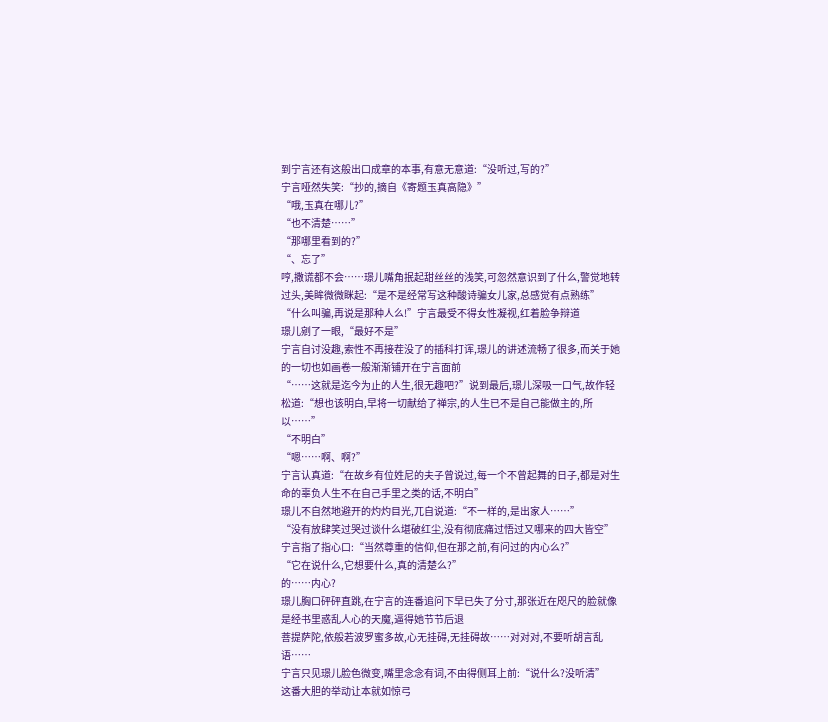到宁言还有这般出口成章的本事,有意无意道:“没听过,写的?”
宁言哑然失笑:“抄的,摘自《寄题玉真高隐》”
“哦,玉真在哪儿?”
“也不清楚……”
“那哪里看到的?”
“、忘了”
哼,撒谎都不会……璟儿嘴角抿起甜丝丝的浅笑,可忽然意识到了什么,警觉地转过头,美眸微微眯起:“是不是经常写这种酸诗骗女儿家,总感觉有点熟练”
“什么叫骗,再说是那种人么!”宁言最受不得女性凝视,红着脸争辩道
璟儿剜了一眼,“最好不是”
宁言自讨没趣,索性不再接茬没了的插科打诨,璟儿的讲述流畅了很多,而关于她的一切也如画卷一般渐渐铺开在宁言面前
“……这就是迄今为止的人生,很无趣吧?”说到最后,璟儿深吸一口气,故作轻松道:“想也该明白,早将一切献给了禅宗,的人生已不是自己能做主的,所以……”
“不明白”
“嗯……啊、啊?”
宁言认真道:“在故乡有位姓尼的夫子曾说过,每一个不曾起舞的日子,都是对生命的辜负人生不在自己手里之类的话,不明白”
璟儿不自然地避开的灼灼目光,兀自说道:“不一样的,是出家人……”
“没有放肆笑过哭过谈什么堪破红尘,没有彻底痛过悟过又哪来的四大皆空”宁言指了指心口:“当然尊重的信仰,但在那之前,有问过的内心么?”
“它在说什么,它想要什么,真的清楚么?”
的……内心?
璟儿胸口砰砰直跳,在宁言的连番追问下早已失了分寸,那张近在咫尺的脸就像是经书里惑乱人心的天魔,逼得她节节后退
菩提萨陀,依般若波罗蜜多故,心无挂碍,无挂碍故……对对对,不要听胡言乱语……
宁言只见璟儿脸色微变,嘴里念念有词,不由得侧耳上前:“说什么?没听清”
这番大胆的举动让本就如惊弓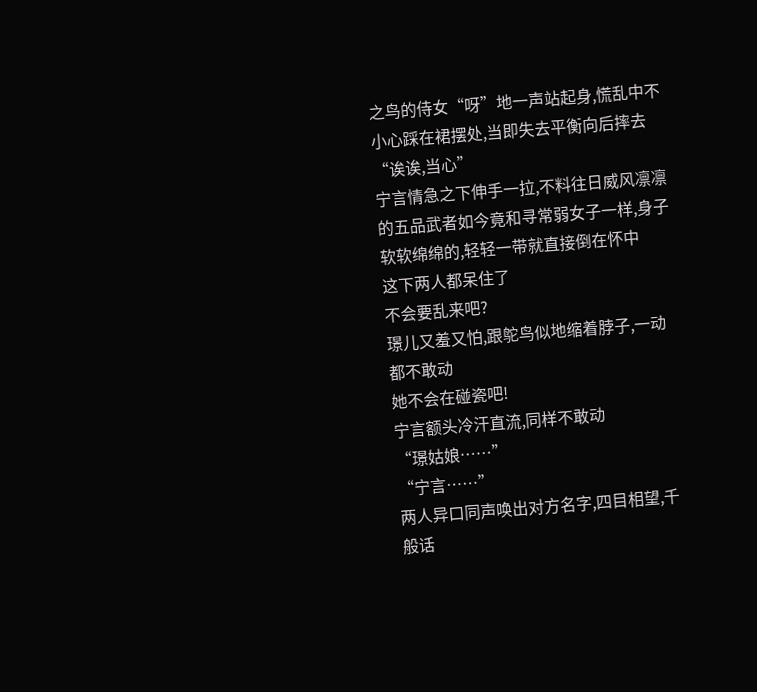之鸟的侍女“呀”地一声站起身,慌乱中不小心踩在裙摆处,当即失去平衡向后摔去
“诶诶,当心”
宁言情急之下伸手一拉,不料往日威风凛凛的五品武者如今竟和寻常弱女子一样,身子软软绵绵的,轻轻一带就直接倒在怀中
这下两人都呆住了
不会要乱来吧?
璟儿又羞又怕,跟鸵鸟似地缩着脖子,一动都不敢动
她不会在碰瓷吧!
宁言额头冷汗直流,同样不敢动
“璟姑娘……”
“宁言……”
两人异口同声唤出对方名字,四目相望,千般话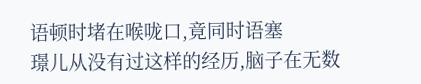语顿时堵在喉咙口,竟同时语塞
璟儿从没有过这样的经历,脑子在无数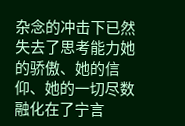杂念的冲击下已然失去了思考能力她的骄傲、她的信仰、她的一切尽数融化在了宁言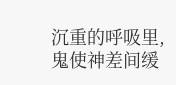沉重的呼吸里,鬼使神差间缓